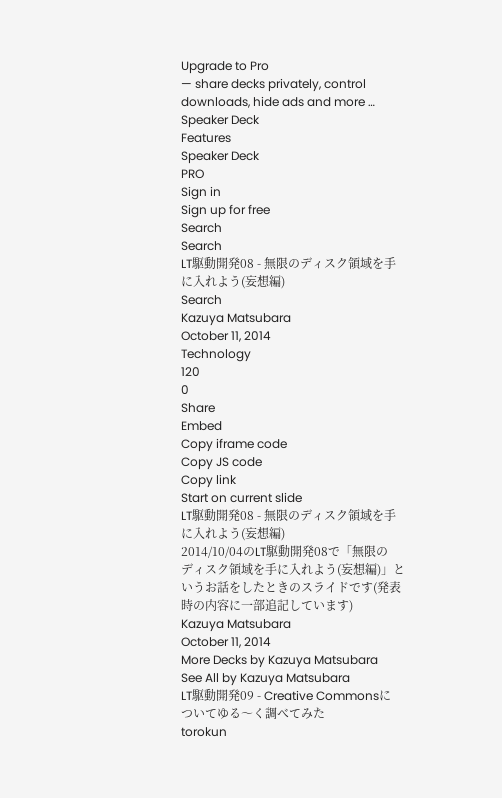Upgrade to Pro
— share decks privately, control downloads, hide ads and more …
Speaker Deck
Features
Speaker Deck
PRO
Sign in
Sign up for free
Search
Search
LT駆動開発08 - 無限のディスク領域を手に入れよう(妄想編)
Search
Kazuya Matsubara
October 11, 2014
Technology
120
0
Share
Embed
Copy iframe code
Copy JS code
Copy link
Start on current slide
LT駆動開発08 - 無限のディスク領域を手に入れよう(妄想編)
2014/10/04のLT駆動開発08で「無限のディスク領域を手に入れよう(妄想編)」というお話をしたときのスライドです(発表時の内容に一部追記しています)
Kazuya Matsubara
October 11, 2014
More Decks by Kazuya Matsubara
See All by Kazuya Matsubara
LT駆動開発09 - Creative Commonsについてゆる〜く調べてみた
torokun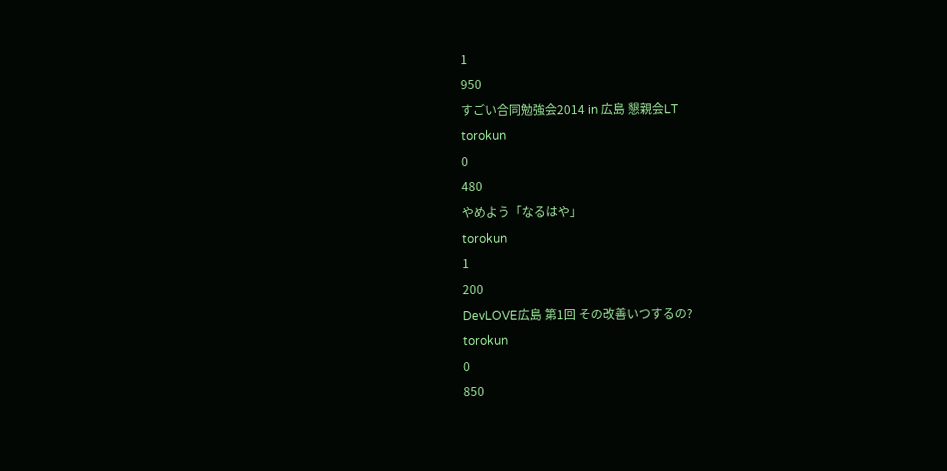1
950
すごい合同勉強会2014 in 広島 懇親会LT
torokun
0
480
やめよう「なるはや」
torokun
1
200
DevLOVE広島 第1回 その改善いつするの?
torokun
0
850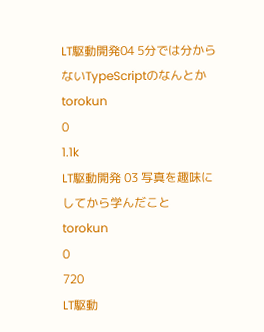LT駆動開発04 5分では分からないTypeScriptのなんとか
torokun
0
1.1k
LT駆動開発 03 写真を趣味にしてから学んだこと
torokun
0
720
LT駆動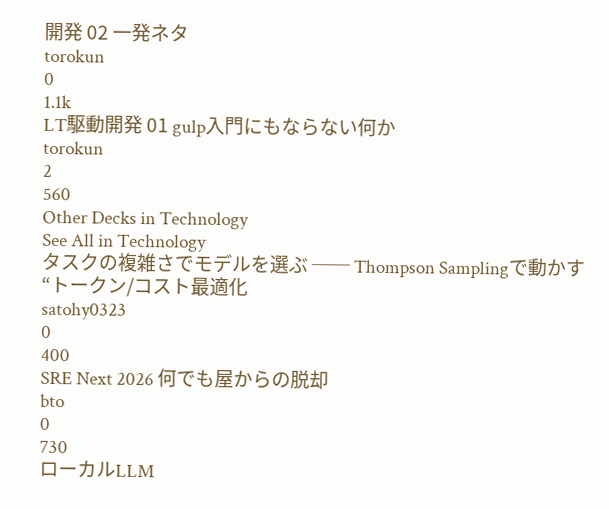開発 02 一発ネタ
torokun
0
1.1k
LT駆動開発 01 gulp入門にもならない何か
torokun
2
560
Other Decks in Technology
See All in Technology
タスクの複雑さでモデルを選ぶ ── Thompson Samplingで動かす“トークン/コスト最適化
satohy0323
0
400
SRE Next 2026 何でも屋からの脱却
bto
0
730
ローカルLLM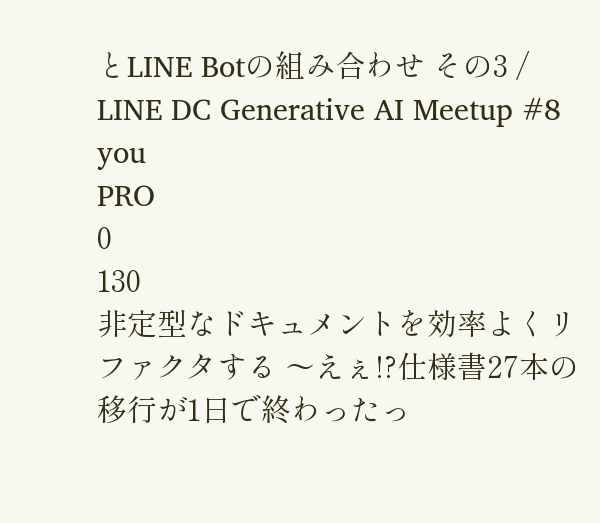とLINE Botの組み合わせ その3 / LINE DC Generative AI Meetup #8
you
PRO
0
130
非定型なドキュメントを効率よくリファクタする 〜えぇ!?仕様書27本の移行が1日で終わったっ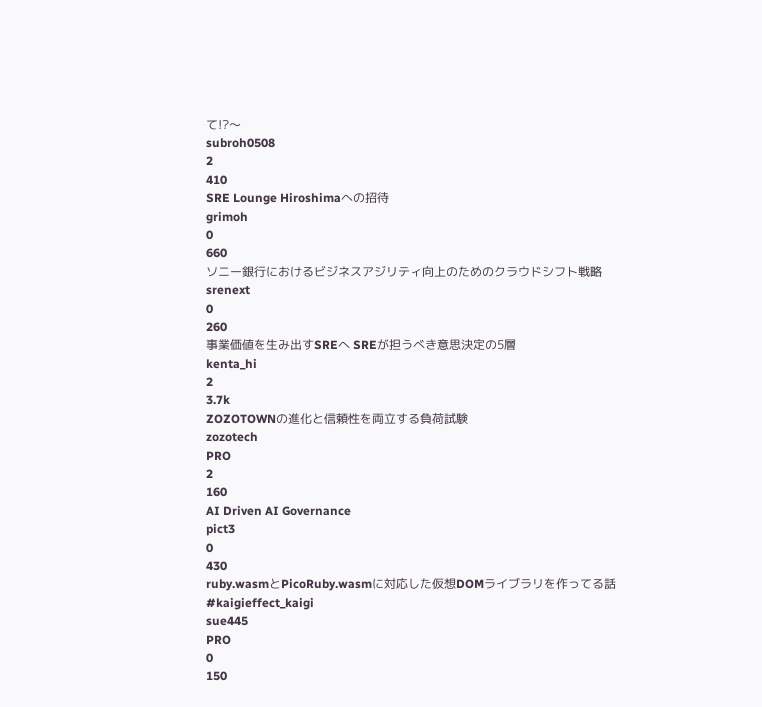て!?〜
subroh0508
2
410
SRE Lounge Hiroshimaへの招待
grimoh
0
660
ソニー銀行におけるビジネスアジリティ向上のためのクラウドシフト戦略
srenext
0
260
事業価値を⽣み出すSREへ SREが担うべき意思決定の5層
kenta_hi
2
3.7k
ZOZOTOWNの進化と信頼性を両立する負荷試験
zozotech
PRO
2
160
AI Driven AI Governance
pict3
0
430
ruby.wasmとPicoRuby.wasmに対応した仮想DOMライブラリを作ってる話 #kaigieffect_kaigi
sue445
PRO
0
150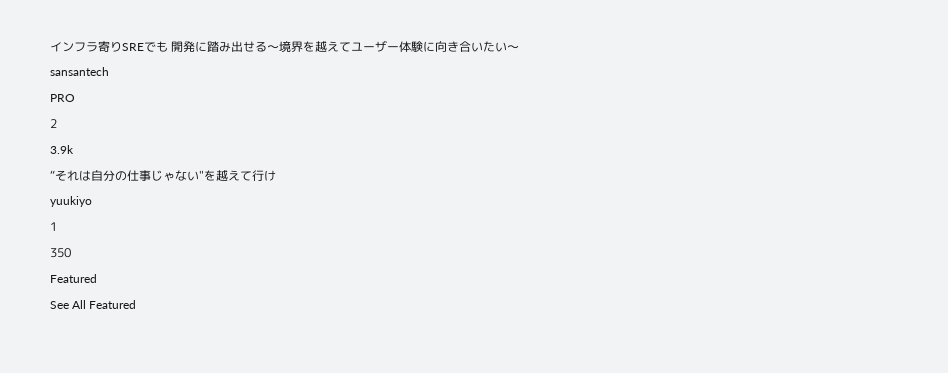インフラ寄りSREでも 開発に踏み出せる〜境界を越えてユーザー体験に向き合いたい〜
sansantech
PRO
2
3.9k
“それは自分の仕事じゃない"を越えて行け
yuukiyo
1
350
Featured
See All Featured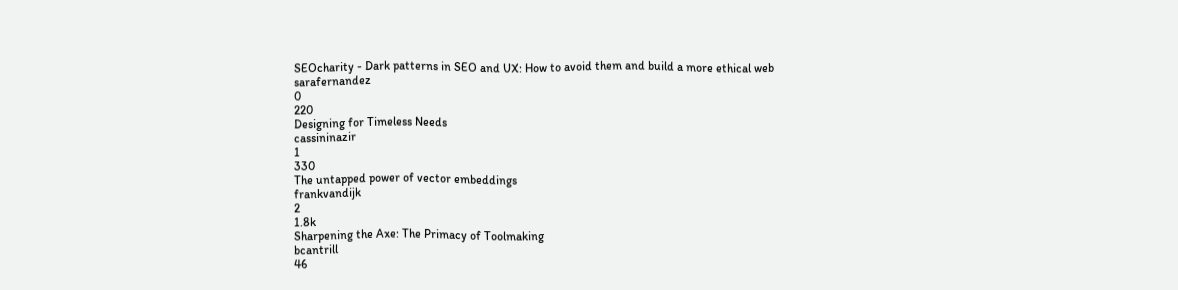SEOcharity - Dark patterns in SEO and UX: How to avoid them and build a more ethical web
sarafernandez
0
220
Designing for Timeless Needs
cassininazir
1
330
The untapped power of vector embeddings
frankvandijk
2
1.8k
Sharpening the Axe: The Primacy of Toolmaking
bcantrill
46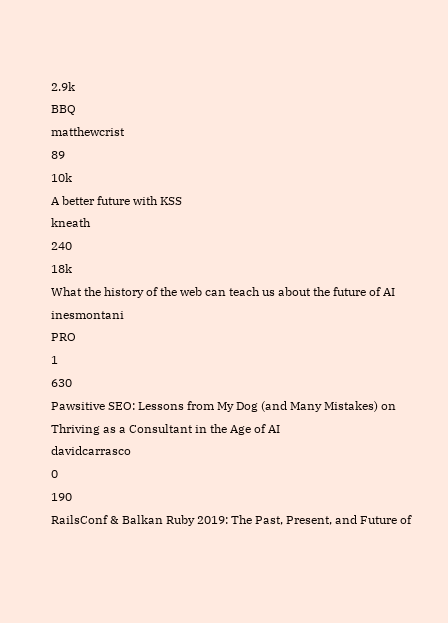2.9k
BBQ
matthewcrist
89
10k
A better future with KSS
kneath
240
18k
What the history of the web can teach us about the future of AI
inesmontani
PRO
1
630
Pawsitive SEO: Lessons from My Dog (and Many Mistakes) on Thriving as a Consultant in the Age of AI
davidcarrasco
0
190
RailsConf & Balkan Ruby 2019: The Past, Present, and Future of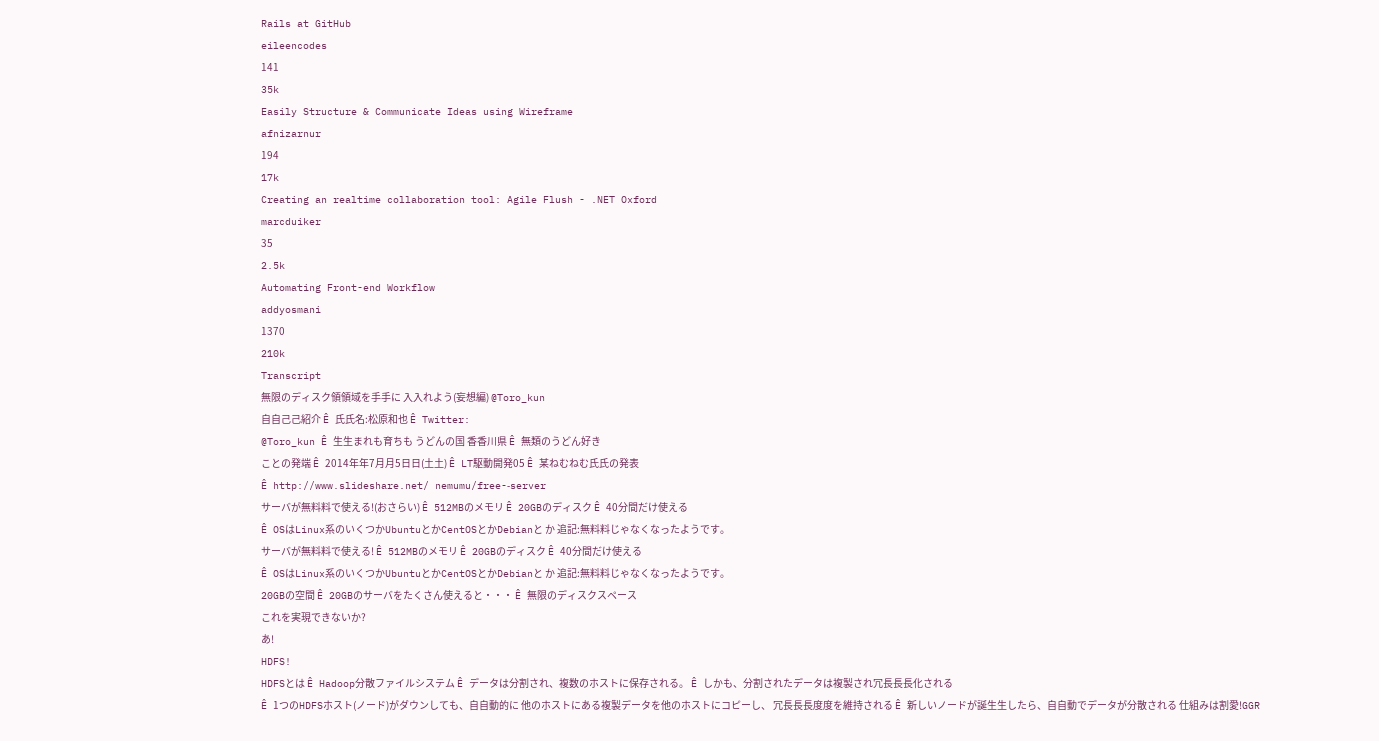Rails at GitHub
eileencodes
141
35k
Easily Structure & Communicate Ideas using Wireframe
afnizarnur
194
17k
Creating an realtime collaboration tool: Agile Flush - .NET Oxford
marcduiker
35
2.5k
Automating Front-end Workflow
addyosmani
1370
210k
Transcript
無限のディスク領領域を⼿手に ⼊入れよう(妄想編) @Toro_kun
⾃自⼰己紹介 Ê ⽒氏名:松原和也 Ê Twitter:
@Toro_kun Ê ⽣生まれも育ちも うどんの国 ⾹香川県 Ê 無類のうどん好き
ことの発端 Ê 2014年年7⽉月5⽇日(⼟土) Ê LT駆動開発05 Ê 某ねむねむ⽒氏の発表
Ê http://www.slideshare.net/ nemumu/free-‐server
サーバが無料料で使える!(おさらい) Ê 512MBのメモリ Ê 20GBのディスク Ê 40分間だけ使える
Ê OSはLinux系のいくつかUbuntuとかCentOSとかDebianと か 追記:無料料じゃなくなったようです。
サーバが無料料で使える! Ê 512MBのメモリ Ê 20GBのディスク Ê 40分間だけ使える
Ê OSはLinux系のいくつかUbuntuとかCentOSとかDebianと か 追記:無料料じゃなくなったようです。
20GBの空間 Ê 20GBのサーバをたくさん使えると・・・ Ê 無限のディスクスペース
これを実現できないか?
あ!
HDFS!
HDFSとは Ê Hadoop分散ファイルシステム Ê データは分割され、複数のホストに保存される。 Ê しかも、分割されたデータは複製され冗⻑⾧長化される
Ê 1つのHDFSホスト(ノード)がダウンしても、⾃自動的に 他のホストにある複製データを他のホストにコピーし、 冗⻑⾧長度度を維持される Ê 新しいノードが誕⽣生したら、⾃自動でデータが分散される 仕組みは割愛!GGR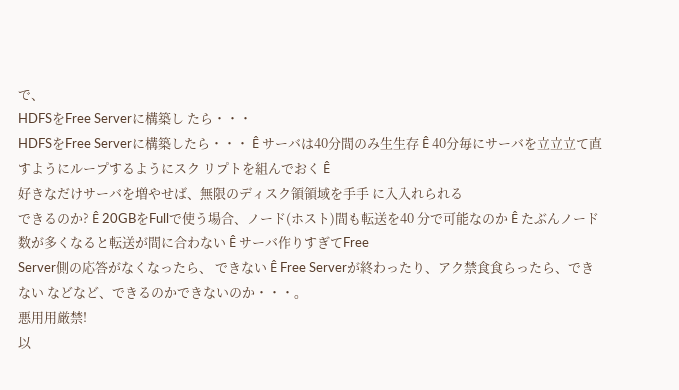で、
HDFSをFree Serverに構築し たら・・・
HDFSをFree Serverに構築したら・・・ Ê サーバは40分間のみ⽣生存 Ê 40分毎にサーバを⽴立立て直すようにループするようにスク リプトを組んでおく Ê
好きなだけサーバを増やせば、無限のディスク領領域を⼿手 に⼊入れられる
できるのか? Ê 20GBをFullで使う場合、ノード(ホスト)間も転送を40 分で可能なのか Ê たぶんノード数が多くなると転送が間に合わない Ê サーバ作りすぎてFree
Server側の応答がなくなったら、 できない Ê Free Serverが終わったり、アク禁⾷食らったら、できない などなど、できるのかできないのか・・・。
悪⽤用厳禁!
以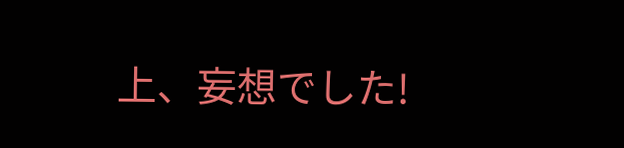上、妄想でした!